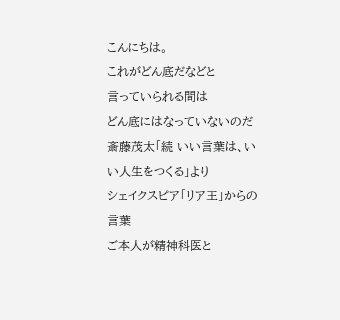こんにちは。
これがどん底だなどと
言っていられる間は
どん底にはなっていないのだ
斎藤茂太「続 いい言葉は、いい人生をつくる」より
シェイクスピア「リア王」からの言葉
ご本人が精神科医と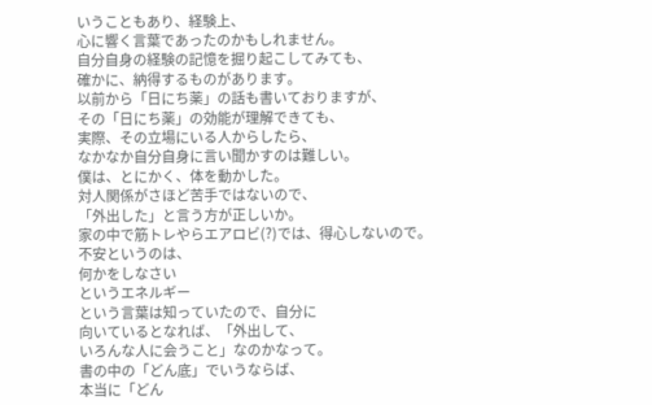いうこともあり、経験上、
心に響く言葉であったのかもしれません。
自分自身の経験の記憶を掘り起こしてみても、
確かに、納得するものがあります。
以前から「日にち薬」の話も書いておりますが、
その「日にち薬」の効能が理解できても、
実際、その立場にいる人からしたら、
なかなか自分自身に言い聞かすのは難しい。
僕は、とにかく、体を動かした。
対人関係がさほど苦手ではないので、
「外出した」と言う方が正しいか。
家の中で筋トレやらエアロビ(?)では、得心しないので。
不安というのは、
何かをしなさい
というエネルギー
という言葉は知っていたので、自分に
向いているとなれば、「外出して、
いろんな人に会うこと」なのかなって。
書の中の「どん底」でいうならば、
本当に「どん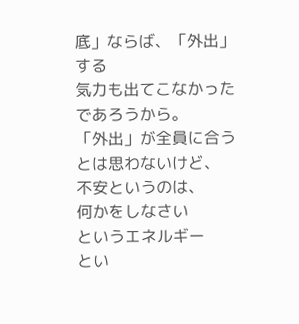底」ならば、「外出」する
気力も出てこなかったであろうから。
「外出」が全員に合うとは思わないけど、
不安というのは、
何かをしなさい
というエネルギー
とい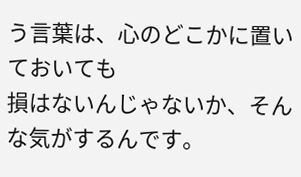う言葉は、心のどこかに置いておいても
損はないんじゃないか、そんな気がするんです。